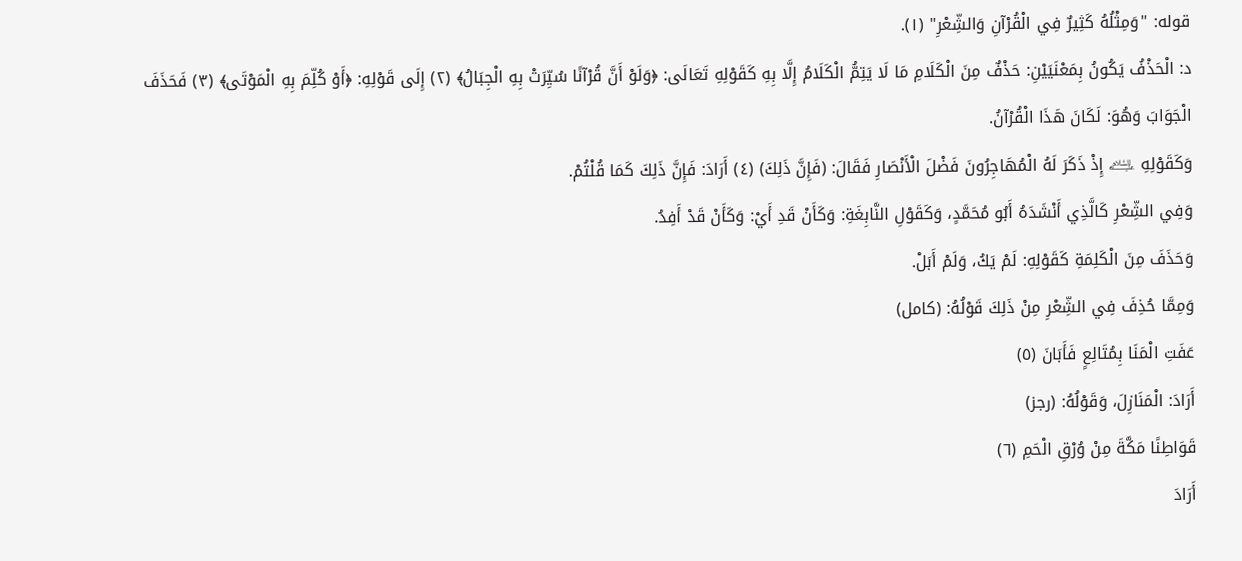قوله: "وَمِثْلُهُ كَثِيرٌ فِي الْقُرْآنِ وَالشِّعْرِ" (١).
د: الْحَذْفُ يَكُونُ بِمَعْنَيَيْنِ: حَذْفٌ مِنَ الْكَلَامِ مَا لَا يَتِمُّ الْكَلَامُ إِلَّا بِهِ كَقَوْلِهِ تَعَالَى: ﴿وَلَوْ أَنَّ قُرْآنًا سُيِّرَتْ بِهِ الْجِبَالُ﴾ (٢) إِلَى قَوْلِهِ: ﴿أَوْ كُلِّمَ بِهِ الْمَوْتَى﴾ (٣) فَحَذَفَ الْجَوَابَ وَهُوَ: لَكَانَ هَذَا الْقُرْآنُ.
وَكَقَوْلِهِ ﵇ إِذْ ذَكَرَ لَهُ الْمُهَاجِرُونَ فَضْلَ الْأَنْصَارِ فَقَالَ: (فَإِنَّ ذَلِكَ) (٤) أَرَادَ: فَإِنَّ ذَلِكَ كَمَا قُلْتُمْ.
وَفِي الشِّعْرِ كَالَّذِي أَنْشَدَهُ أَبُو مُحَمَّدٍ، وَكَقَوْلِ النَّابِغَةِ: وَكَأَنْ قَدِ أَيْ: وَكَأَنْ قَدْ أَفِدُ.
وَحَذَفَ مِنَ الْكَلِمَةِ كَقَوْلِهِ: لَمْ يَكُ، وَلَمْ أَبَلْ.
وَمِمَّا حُذِفَ فِي الشِّعْرِ مِنْ ذَلِكَ قَوْلُهُ: (كامل)
عَفَتِ الْمَنَا بِمُتَالِعٍ فَأَبَانَ (٥)
أَرَادَ: الْمَنَازِلَ، وَقَوْلُهُ: (رجز)
قَوَاطِنًا مَكَّةَ مِنْ وُرْقِ الْحَمِ (٦)
أَرَادَ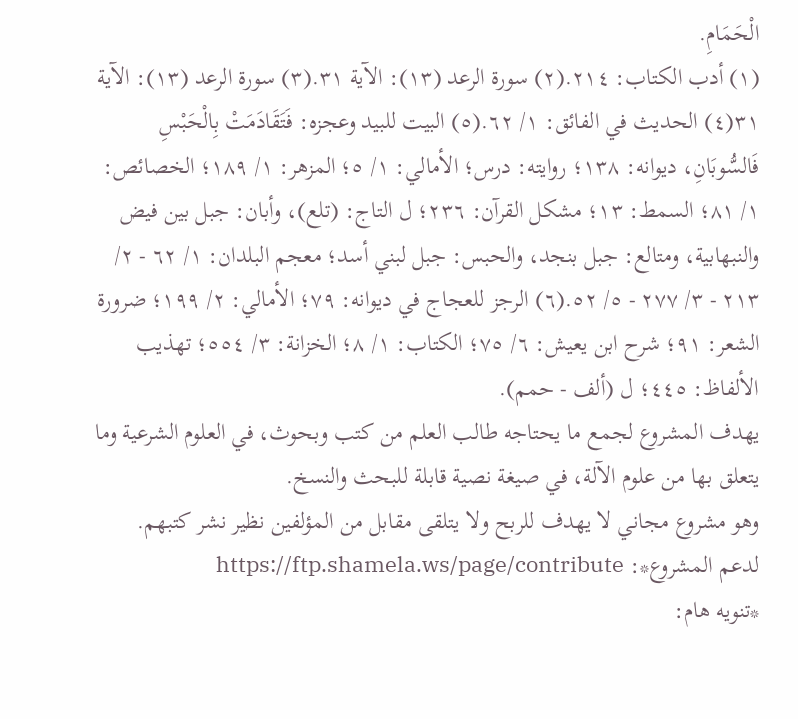الْحَمَامِ.
(١) أدب الكتاب: ٢١٤.(٢) سورة الرعد (١٣): الآية ٣١.(٣) سورة الرعد (١٣): الآية ٣١(٤) الحديث في الفائق: ١/ ٦٢.(٥) البيت للبيد وعجزه: فَتَقَادَمَتْ بِالْحَبْسِ فَالسُّوبَانِ، ديوانه: ١٣٨؛ روايته: درس؛ الأمالي: ١/ ٥؛ المزهر: ١/ ١٨٩؛ الخصائص: ١/ ٨١؛ السمط: ١٣؛ مشكل القرآن: ٢٣٦؛ ل التاج: (تلع)، وأبان: جبل بين فيض والنبهابية، ومتالع: جبل بنجد، والحبس: جبل لبني أسد؛ معجم البلدان: ١/ ٦٢ - ٢/ ٢١٣ - ٣/ ٢٧٧ - ٥/ ٥٢.(٦) الرجز للعجاج في ديوانه: ٧٩؛ الأمالي: ٢/ ١٩٩؛ ضرورة الشعر: ٩١؛ شرح ابن يعيش: ٦/ ٧٥؛ الكتاب: ١/ ٨؛ الخزانة: ٣/ ٥٥٤؛ تهذيب الألفاظ: ٤٤٥؛ ل (ألف - حمم).
يهدف المشروع لجمع ما يحتاجه طالب العلم من كتب وبحوث، في العلوم الشرعية وما يتعلق بها من علوم الآلة، في صيغة نصية قابلة للبحث والنسخ.
وهو مشروع مجاني لا يهدف للربح ولا يتلقى مقابل من المؤلفين نظير نشر كتبهم.
لدعم المشروع*: https://ftp.shamela.ws/page/contribute
*تنويه هام: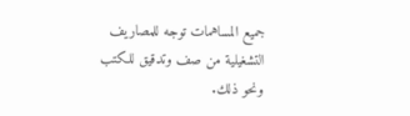جميع المساهمات توجه للمصاريف التشغيلية من صف وتدقيق للكتب ونحو ذلك.